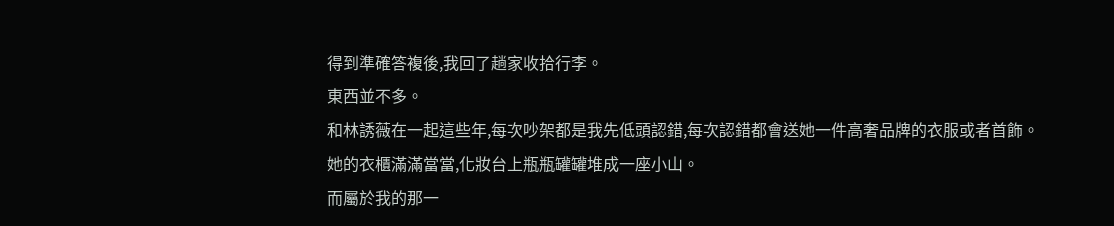得到準確答複後,我回了趟家收拾行李。
東西並不多。
和林誘薇在一起這些年,每次吵架都是我先低頭認錯,每次認錯都會送她一件高奢品牌的衣服或者首飾。
她的衣櫃滿滿當當,化妝台上瓶瓶罐罐堆成一座小山。
而屬於我的那一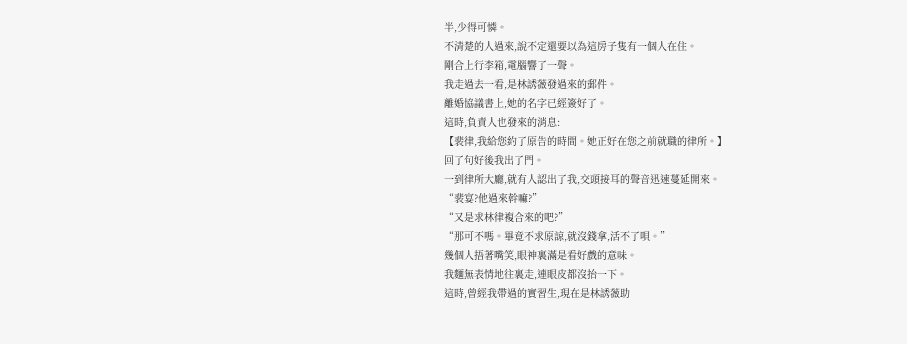半,少得可憐。
不清楚的人過來,說不定還要以為這房子隻有一個人在住。
剛合上行李箱,電腦響了一聲。
我走過去一看,是林誘薇發過來的郵件。
離婚協議書上,她的名字已經簽好了。
這時,負責人也發來的消息:
【裴律,我給您約了原告的時間。她正好在您之前就職的律所。】
回了句好後我出了門。
一到律所大廳,就有人認出了我,交頭接耳的聲音迅速蔓延開來。
“裴宴?他過來幹嘛?”
“又是求林律複合來的吧?”
“那可不嗎。畢竟不求原諒,就沒錢拿,活不了唄。”
幾個人捂著嘴笑,眼神裏滿是看好戲的意味。
我麵無表情地往裏走,連眼皮都沒抬一下。
這時,曾經我帶過的實習生,現在是林誘薇助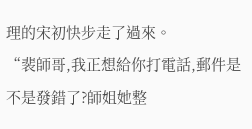理的宋初快步走了過來。
“裴師哥,我正想給你打電話,郵件是不是發錯了?師姐她整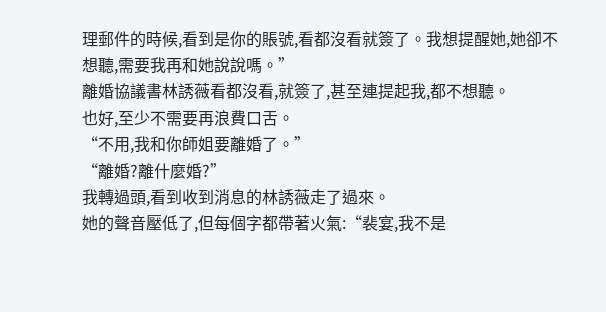理郵件的時候,看到是你的賬號,看都沒看就簽了。我想提醒她,她卻不想聽,需要我再和她說說嗎。”
離婚協議書林誘薇看都沒看,就簽了,甚至連提起我,都不想聽。
也好,至少不需要再浪費口舌。
“不用,我和你師姐要離婚了。”
“離婚?離什麼婚?”
我轉過頭,看到收到消息的林誘薇走了過來。
她的聲音壓低了,但每個字都帶著火氣:“裴宴,我不是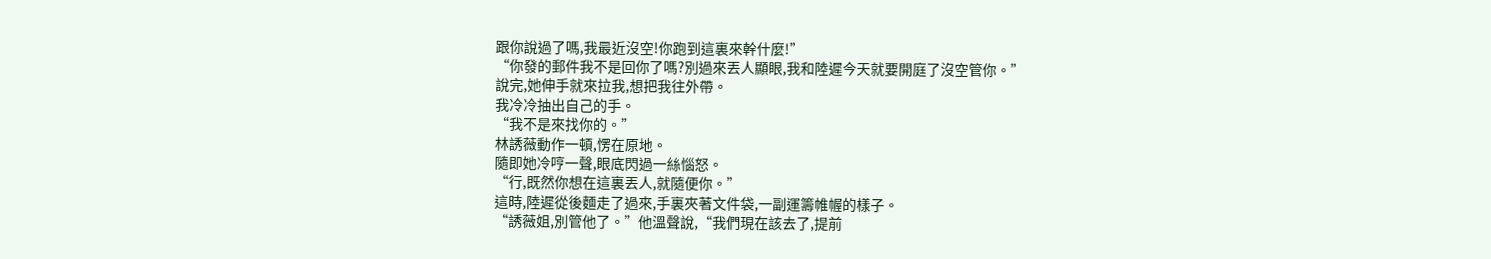跟你說過了嗎,我最近沒空!你跑到這裏來幹什麼!”
“你發的郵件我不是回你了嗎?別過來丟人顯眼,我和陸遲今天就要開庭了沒空管你。”
說完,她伸手就來拉我,想把我往外帶。
我冷冷抽出自己的手。
“我不是來找你的。”
林誘薇動作一頓,愣在原地。
隨即她冷哼一聲,眼底閃過一絲惱怒。
“行,既然你想在這裏丟人,就隨便你。”
這時,陸遲從後麵走了過來,手裏夾著文件袋,一副運籌帷幄的樣子。
“誘薇姐,別管他了。”他溫聲說,“我們現在該去了,提前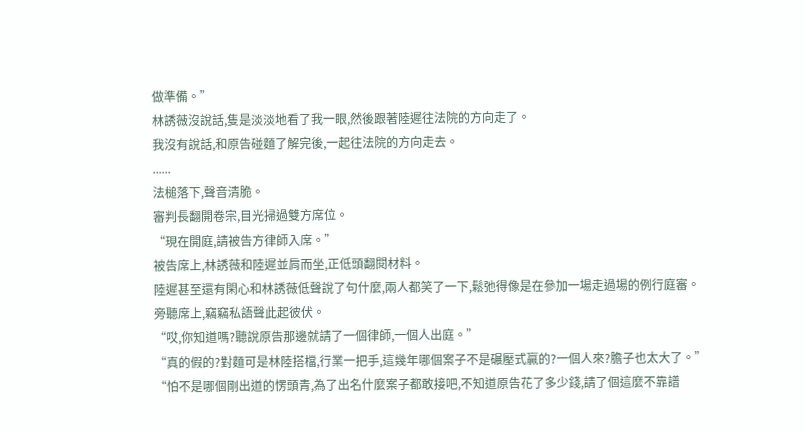做準備。”
林誘薇沒說話,隻是淡淡地看了我一眼,然後跟著陸遲往法院的方向走了。
我沒有說話,和原告碰麵了解完後,一起往法院的方向走去。
......
法槌落下,聲音清脆。
審判長翻開卷宗,目光掃過雙方席位。
“現在開庭,請被告方律師入席。”
被告席上,林誘薇和陸遲並肩而坐,正低頭翻閱材料。
陸遲甚至還有閑心和林誘薇低聲說了句什麼,兩人都笑了一下,鬆弛得像是在參加一場走過場的例行庭審。
旁聽席上,竊竊私語聲此起彼伏。
“哎,你知道嗎?聽說原告那邊就請了一個律師,一個人出庭。”
“真的假的?對麵可是林陸搭檔,行業一把手,這幾年哪個案子不是碾壓式贏的?一個人來?膽子也太大了。”
“怕不是哪個剛出道的愣頭青,為了出名什麼案子都敢接吧,不知道原告花了多少錢,請了個這麼不靠譜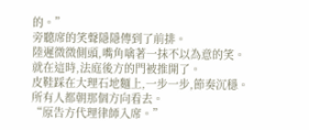的。”
旁聽席的笑聲隱隱傳到了前排。
陸遲微微側頭,嘴角噙著一抹不以為意的笑。
就在這時,法庭後方的門被推開了。
皮鞋踩在大理石地麵上,一步一步,節奏沉穩。
所有人都朝那個方向看去。
“原告方代理律師入席。”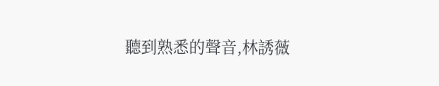聽到熟悉的聲音,林誘薇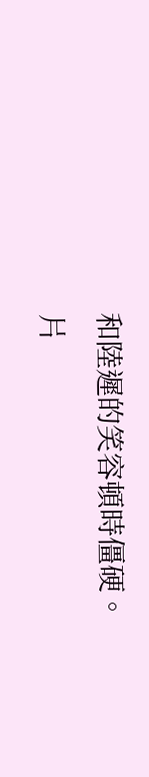和陸遲的笑容頓時僵硬。
片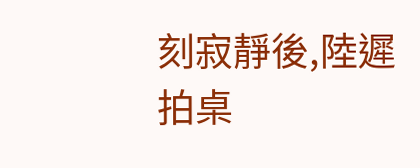刻寂靜後,陸遲拍桌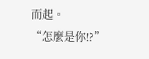而起。
“怎麼是你!?”